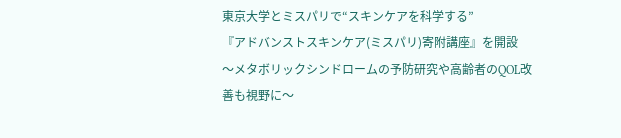東京大学とミスパリで“スキンケアを科学する”
『アドバンストスキンケア(ミスパリ)寄附講座』を開設
〜メタボリックシンドロームの予防研究や高齢者のQOL改善も視野に〜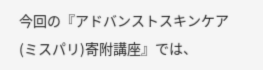今回の『アドバンストスキンケア(ミスパリ)寄附講座』では、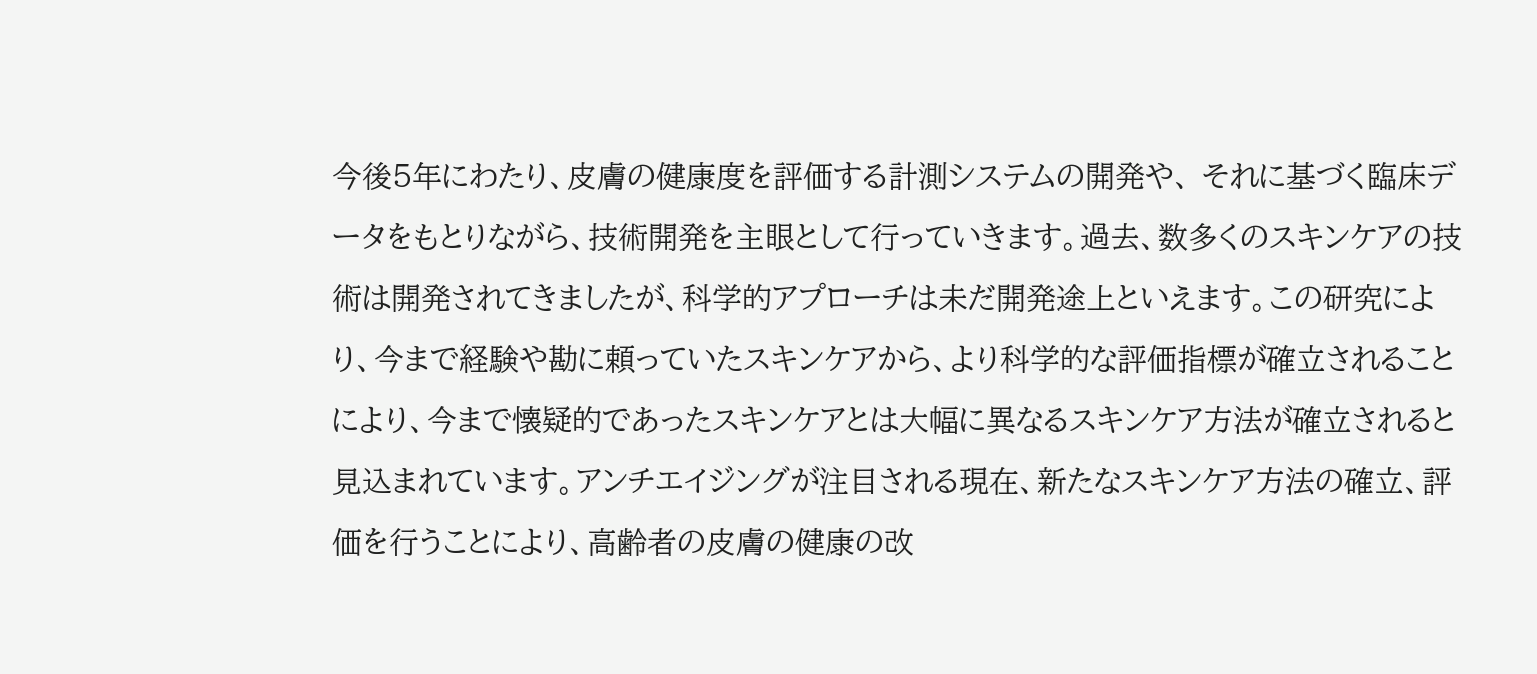今後5年にわたり、皮膚の健康度を評価する計測システムの開発や、 それに基づく臨床データをもとりながら、技術開発を主眼として行っていきます。過去、数多くのスキンケアの技術は開発されてきましたが、科学的アプローチは未だ開発途上といえます。この研究により、今まで経験や勘に頼っていたスキンケアから、より科学的な評価指標が確立されることにより、今まで懐疑的であったスキンケアとは大幅に異なるスキンケア方法が確立されると見込まれています。アンチエイジングが注目される現在、新たなスキンケア方法の確立、評価を行うことにより、高齢者の皮膚の健康の改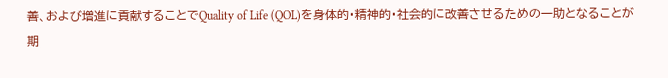善、および増進に貢献することでQuality of Life (QOL)を身体的・精神的・社会的に改善させるための一助となることが期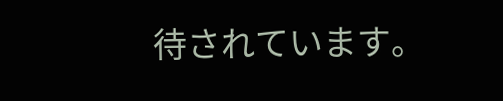待されています。